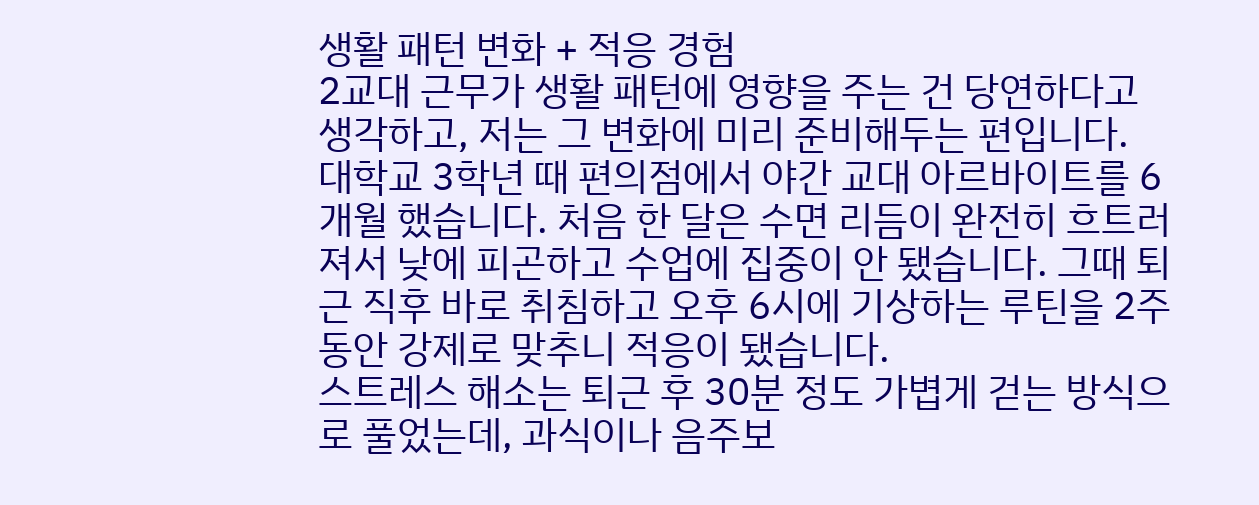생활 패턴 변화 + 적응 경험
2교대 근무가 생활 패턴에 영향을 주는 건 당연하다고 생각하고, 저는 그 변화에 미리 준비해두는 편입니다.
대학교 3학년 때 편의점에서 야간 교대 아르바이트를 6개월 했습니다. 처음 한 달은 수면 리듬이 완전히 흐트러져서 낮에 피곤하고 수업에 집중이 안 됐습니다. 그때 퇴근 직후 바로 취침하고 오후 6시에 기상하는 루틴을 2주 동안 강제로 맞추니 적응이 됐습니다.
스트레스 해소는 퇴근 후 30분 정도 가볍게 걷는 방식으로 풀었는데, 과식이나 음주보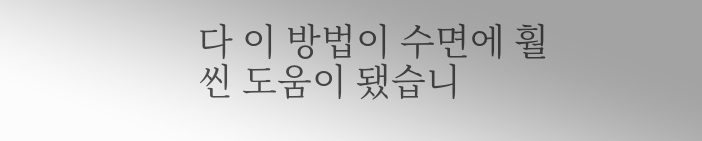다 이 방법이 수면에 훨씬 도움이 됐습니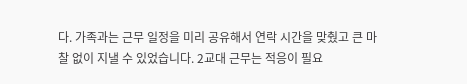다. 가족과는 근무 일정을 미리 공유해서 연락 시간을 맞췄고 큰 마찰 없이 지낼 수 있었습니다. 2교대 근무는 적응이 필요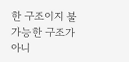한 구조이지 불가능한 구조가 아니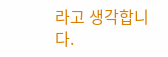라고 생각합니다.